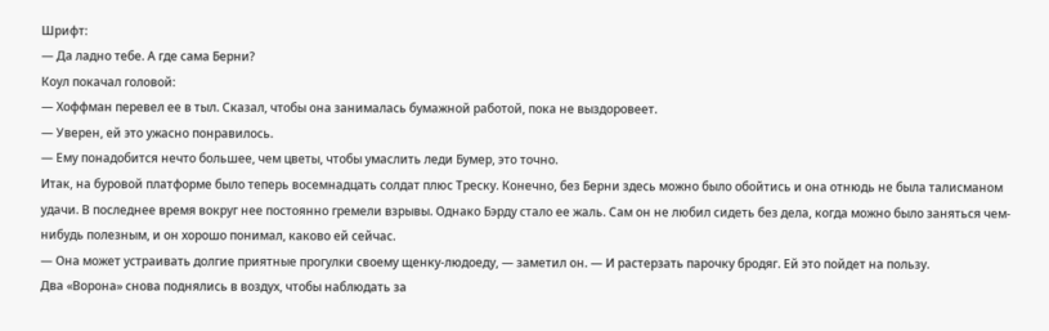Шрифт:
— Да ладно тебе. А где сама Берни?
Коул покачал головой:
— Хоффман перевел ее в тыл. Сказал, чтобы она занималась бумажной работой, пока не выздоровеет.
— Уверен, ей это ужасно понравилось.
— Ему понадобится нечто большее, чем цветы, чтобы умаслить леди Бумер, это точно.
Итак, на буровой платформе было теперь восемнадцать солдат плюс Треску. Конечно, без Берни здесь можно было обойтись и она отнюдь не была талисманом удачи. В последнее время вокруг нее постоянно гремели взрывы. Однако Бэрду стало ее жаль. Сам он не любил сидеть без дела, когда можно было заняться чем-нибудь полезным, и он хорошо понимал, каково ей сейчас.
— Она может устраивать долгие приятные прогулки своему щенку-людоеду, — заметил он. — И растерзать парочку бродяг. Ей это пойдет на пользу.
Два «Ворона» снова поднялись в воздух, чтобы наблюдать за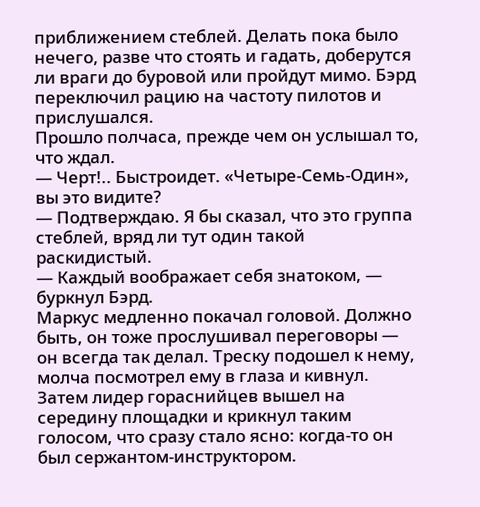приближением стеблей. Делать пока было нечего, разве что стоять и гадать, доберутся ли враги до буровой или пройдут мимо. Бэрд переключил рацию на частоту пилотов и прислушался.
Прошло полчаса, прежде чем он услышал то, что ждал.
— Черт!.. Быстроидет. «Четыре-Семь-Один», вы это видите?
— Подтверждаю. Я бы сказал, что это группа стеблей, вряд ли тут один такой раскидистый.
— Каждый воображает себя знатоком, — буркнул Бэрд.
Маркус медленно покачал головой. Должно быть, он тоже прослушивал переговоры — он всегда так делал. Треску подошел к нему, молча посмотрел ему в глаза и кивнул. Затем лидер гораснийцев вышел на середину площадки и крикнул таким голосом, что сразу стало ясно: когда-то он был сержантом-инструктором.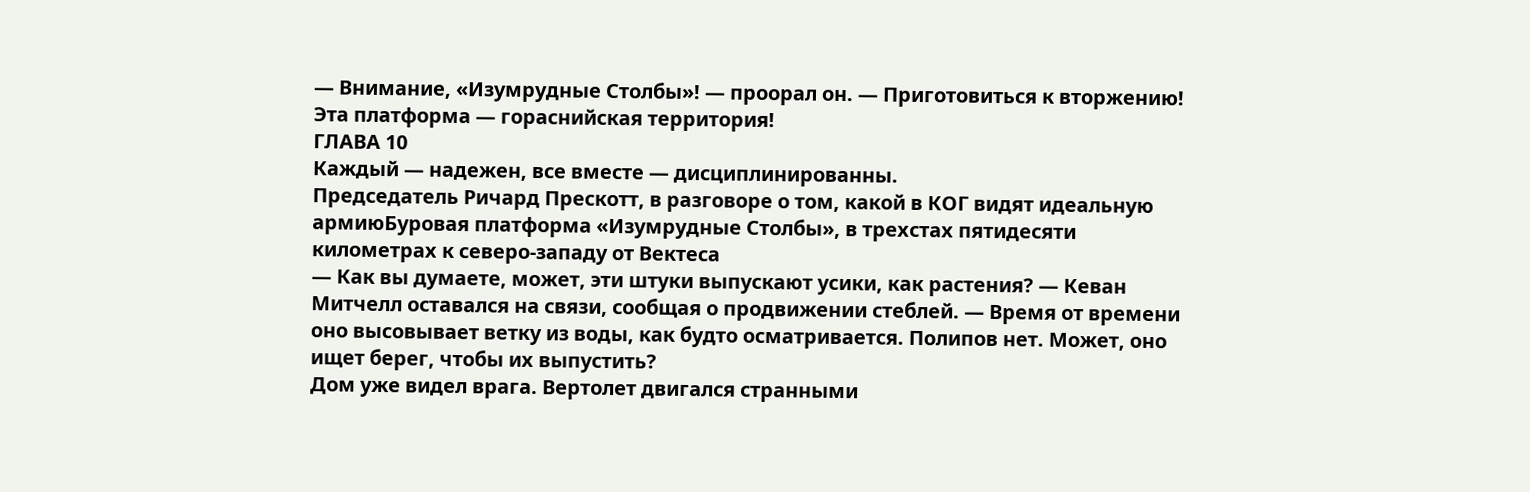— Внимание, «Изумрудные Столбы»! — проорал он. — Приготовиться к вторжению! Эта платформа — гораснийская территория!
ГЛАВА 10
Каждый — надежен, все вместе — дисциплинированны.
Председатель Ричард Прескотт, в разговоре о том, какой в КОГ видят идеальную армиюБуровая платформа «Изумрудные Столбы», в трехстах пятидесяти километрах к северо-западу от Вектеса
— Как вы думаете, может, эти штуки выпускают усики, как растения? — Кеван Митчелл оставался на связи, сообщая о продвижении стеблей. — Время от времени оно высовывает ветку из воды, как будто осматривается. Полипов нет. Может, оно ищет берег, чтобы их выпустить?
Дом уже видел врага. Вертолет двигался странными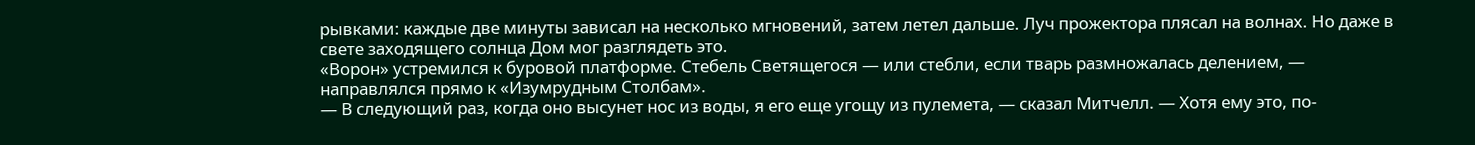рывками: каждые две минуты зависал на несколько мгновений, затем летел дальше. Луч прожектора плясал на волнах. Но даже в свете заходящего солнца Дом мог разглядеть это.
«Ворон» устремился к буровой платформе. Стебель Светящегося — или стебли, если тварь размножалась делением, — направлялся прямо к «Изумрудным Столбам».
— В следующий раз, когда оно высунет нос из воды, я его еще угощу из пулемета, — сказал Митчелл. — Хотя ему это, по-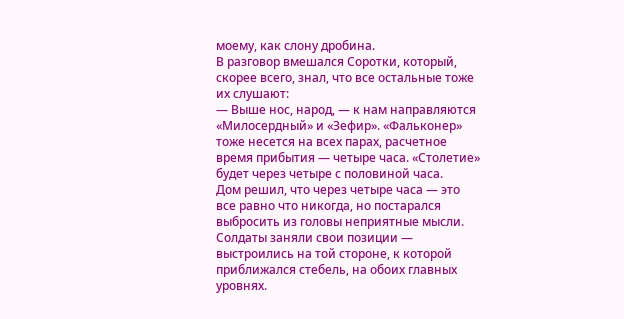моему, как слону дробина.
В разговор вмешался Соротки, который, скорее всего, знал, что все остальные тоже их слушают:
— Выше нос, народ, — к нам направляются «Милосердный» и «Зефир». «Фальконер» тоже несется на всех парах, расчетное время прибытия — четыре часа. «Столетие» будет через четыре с половиной часа.
Дом решил, что через четыре часа — это все равно что никогда, но постарался выбросить из головы неприятные мысли. Солдаты заняли свои позиции — выстроились на той стороне, к которой приближался стебель, на обоих главных уровнях.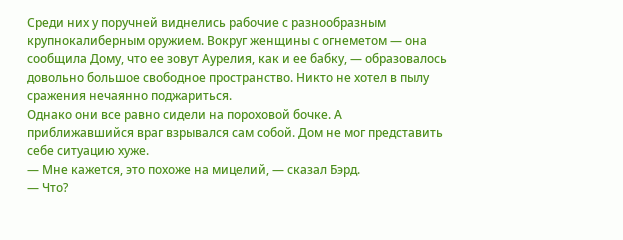Среди них у поручней виднелись рабочие с разнообразным крупнокалиберным оружием. Вокруг женщины с огнеметом — она сообщила Дому, что ее зовут Аурелия, как и ее бабку, — образовалось довольно большое свободное пространство. Никто не хотел в пылу сражения нечаянно поджариться.
Однако они все равно сидели на пороховой бочке. А приближавшийся враг взрывался сам собой. Дом не мог представить себе ситуацию хуже.
— Мне кажется, это похоже на мицелий, — сказал Бэрд.
— Что?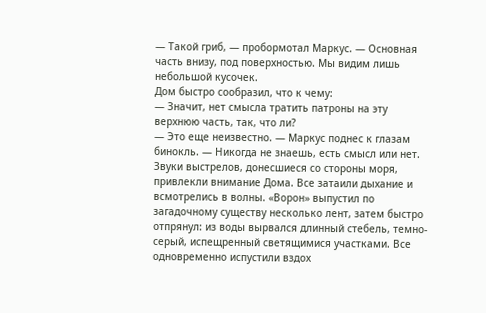— Такой гриб, — пробормотал Маркус. — Основная часть внизу, под поверхностью. Мы видим лишь небольшой кусочек.
Дом быстро сообразил, что к чему:
— Значит, нет смысла тратить патроны на эту верхнюю часть, так, что ли?
— Это еще неизвестно. — Маркус поднес к глазам бинокль. — Никогда не знаешь, есть смысл или нет.
Звуки выстрелов, донесшиеся со стороны моря, привлекли внимание Дома. Все затаили дыхание и всмотрелись в волны. «Ворон» выпустил по загадочному существу несколько лент, затем быстро отпрянул: из воды вырвался длинный стебель, темно-серый, испещренный светящимися участками. Все одновременно испустили вздох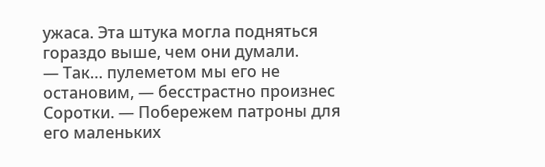ужаса. Эта штука могла подняться гораздо выше, чем они думали.
— Так… пулеметом мы его не остановим, — бесстрастно произнес Соротки. — Побережем патроны для его маленьких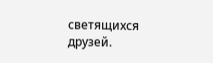светящихся друзей.